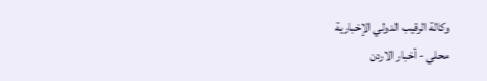وكالة الرقيب الدولي الإخبارية
محلي - أخبار الاردن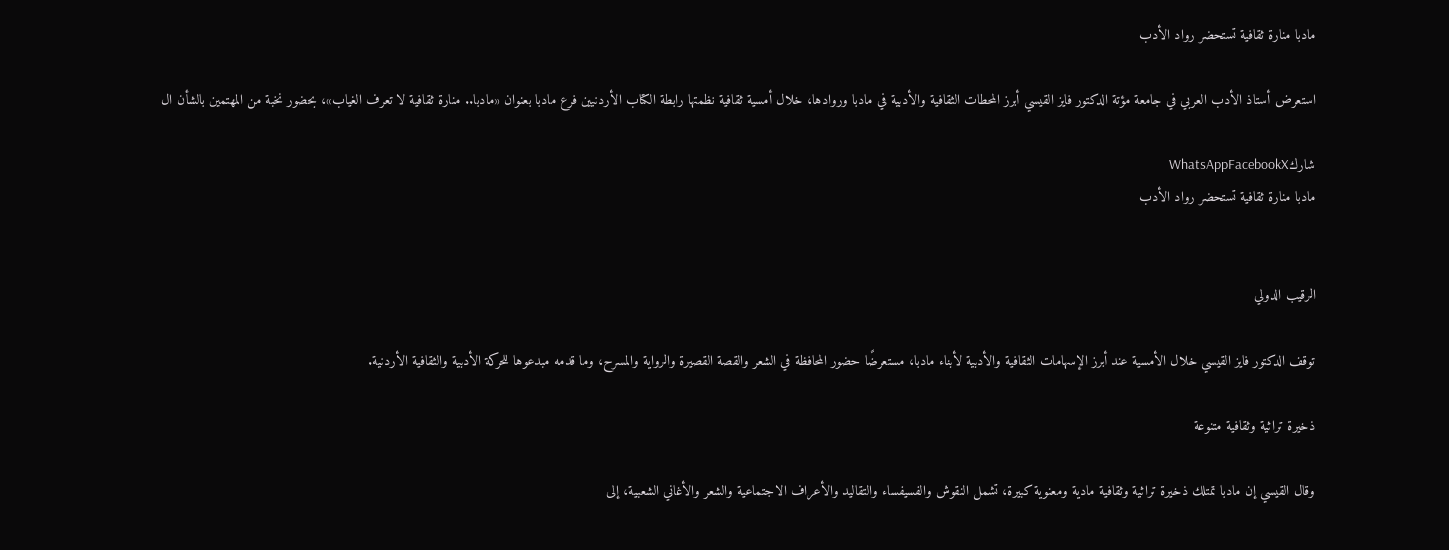مادبا منارة ثقافية تستحضر رواد الأدب

استعرض أستاذ الأدب العربي في جامعة مؤتة الدكتور فايز القيسي أبرز المحطات الثقافية والأدبية في مادبا وروادها، خلال أمسية ثقافية نظمتها رابطة الكتاب الأردنيين فرع مادبا بعنوان «مادبا.. منارة ثقافية لا تعرف الغياب»، بحضور نخبة من المهتمين بالشأن ال

شاركWhatsAppFacebookX
مادبا منارة ثقافية تستحضر رواد الأدب


الرقيب الدولي

توقف الدكتور فايز القيسي خلال الأمسية عند أبرز الإسهامات الثقافية والأدبية لأبناء مادبا، مستعرضًا حضور المحافظة في الشعر والقصة القصيرة والرواية والمسرح، وما قدمه مبدعوها للحركة الأدبية والثقافية الأردنية.

ذخيرة تراثية وثقافية متنوعة

وقال القيسي إن مادبا تمتلك ذخيرة تراثية وثقافية مادية ومعنوية كبيرة، تشمل النقوش والفسيفساء والتقاليد والأعراف الاجتماعية والشعر والأغاني الشعبية، إلى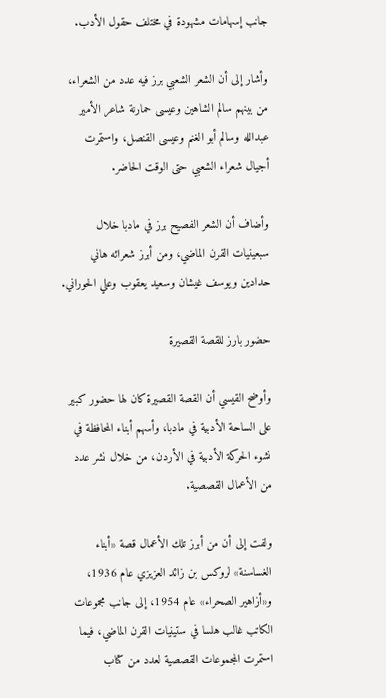جانب إسهامات مشهودة في مختلف حقول الأدب.

وأشار إلى أن الشعر الشعبي برز فيه عدد من الشعراء، من بينهم سالم الشاهين وعيسى حمارنة شاعر الأمير عبدالله وسالم أبو الغنم وعيسى القنصل، واستمرت أجيال شعراء الشعبي حتى الوقت الحاضر.

وأضاف أن الشعر الفصيح برز في مادبا خلال سبعينيات القرن الماضي، ومن أبرز شعرائه هاني حدادين ويوسف غيشان وسعيد يعقوب وعلي الحوراني.

حضور بارز للقصة القصيرة

وأوضح القيسي أن القصة القصيرة كان لها حضور كبير على الساحة الأدبية في مادبا، وأسهم أبناء المحافظة في نشوء الحركة الأدبية في الأردن، من خلال نشر عدد من الأعمال القصصية.

ولفت إلى أن من أبرز تلك الأعمال قصة «أبناء الغساسنة» لروكس بن زائد العزيزي عام 1936، و«أزاهير الصحراء» عام 1954، إلى جانب مجموعات الكاتب غالب هلسا في ستينيات القرن الماضي، فيما استمرت المجموعات القصصية لعدد من كتاب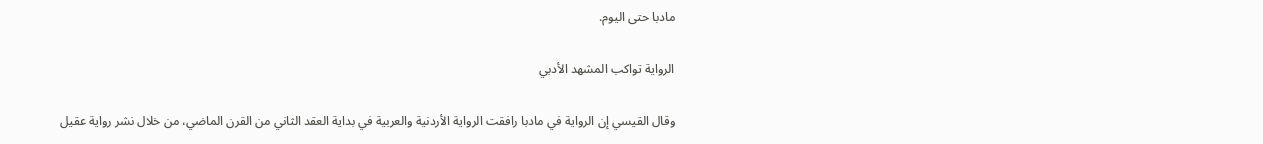مادبا حتى اليوم.

الرواية تواكب المشهد الأدبي

وقال القيسي إن الرواية في مادبا رافقت الرواية الأردنية والعربية في بداية العقد الثاني من القرن الماضي، من خلال نشر رواية عقيل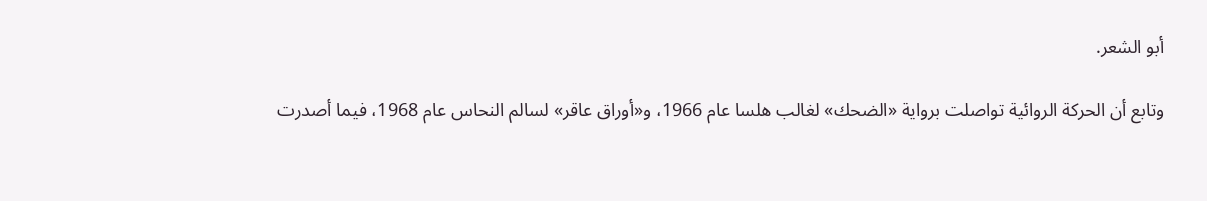أبو الشعر.

وتابع أن الحركة الروائية تواصلت برواية «الضحك» لغالب هلسا عام 1966، و«أوراق عاقر» لسالم النحاس عام 1968، فيما أصدرت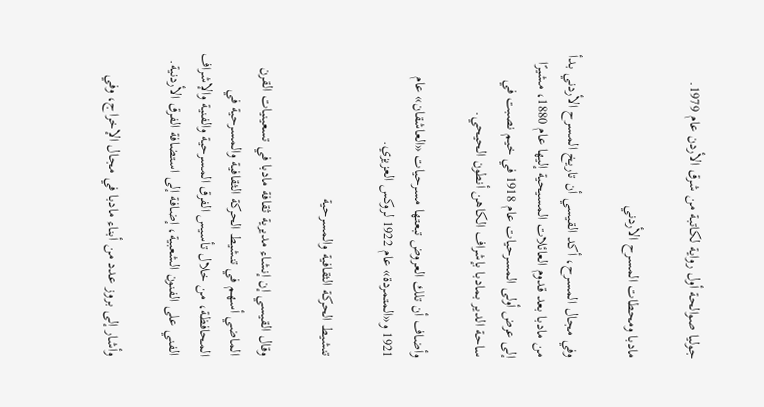جوليا صوالحة أول رواية لكاتبة من شرق الأردن عام 1979.

مادبا ومحطات المسرح الأردني

وفي مجال المسرح، أكد القيسي أن تاريخ المسرح الأردني بدأ من مادبا بعد قدوم العائلات المسيحية إليها عام 1880، مشيرًا إلى عرض أولى المسرحيات عام 1918 في خيم نصبت في ساحة الدير بمادبا بإشراف الكاهن أنطون الحيحي.

وأضاف أن تلك العروض تبعتها مسرحيات «العاشقان» عام 1921 و«المتمردة» عام 1922 لروكس العزيزي.

تنشيط الحركة الثقافية والمسرحية

وقال القيسي إن إنشاء مديرية ثقافة مادبا في تسعينيات القرن الماضي أسهم في تنشيط الحركة الثقافية والمسرحية في المحافظة، من خلال تأسيس الفرق المسرحية والفنية والإشراف الفني على الفنون الشعبية، إضافة إلى استضافة الفرق الأردنية.

وأشار إلى بروز عدد من أبناء مادبا في مجال الإخراج، وفي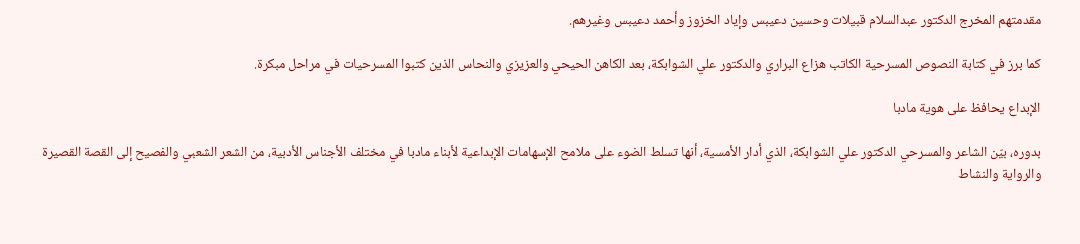مقدمتهم المخرج الدكتور عبدالسلام قبيلات وحسين دعيبس وإياد الخزوز وأحمد دعيبس وغيرهم.

كما برز في كتابة النصوص المسرحية الكاتب هزاع البراري والدكتور علي الشوابكة، بعد الكاهن الحيحي والعزيزي والنحاس الذين كتبوا المسرحيات في مراحل مبكرة.

الإبداع يحافظ على هوية مادبا

بدوره، بيّن الشاعر والمسرحي الدكتور علي الشوابكة، الذي أدار الأمسية، أنها تسلط الضوء على ملامح الإسهامات الإبداعية لأبناء مادبا في مختلف الأجناس الأدبية، من الشعر الشعبي والفصيح إلى القصة القصيرة والرواية والنشاط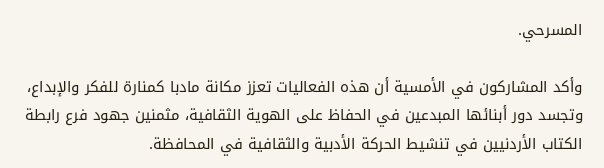المسرحي.

وأكد المشاركون في الأمسية أن هذه الفعاليات تعزز مكانة مادبا كمنارة للفكر والإبداع، وتجسد دور أبنائها المبدعين في الحفاظ على الهوية الثقافية، مثمنين جهود فرع رابطة الكتاب الأردنيين في تنشيط الحركة الأدبية والثقافية في المحافظة.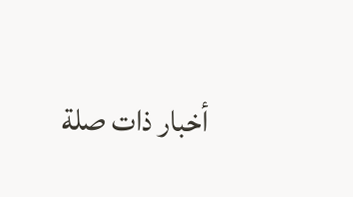أخبار ذات صلة